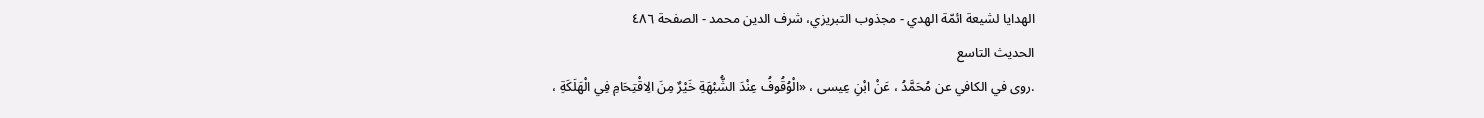الهدايا لشيعة ائمّة الهدي - مجذوب التبریزي، شرف الدین محمد - الصفحة ٤٨٦
الحديث التاسع
.روى في الكافي عن مُحَمَّدُ ، عَنْ ابْنِ عِيسى ، «الْوُقُوفُ عِنْدَ الشُّبْهَةِ خَيْرٌ مِنَ الِاقْتِحَامِ فِي الْهَلَكَةِ ،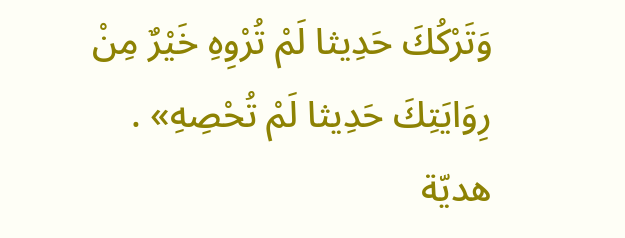وَتَرْكُكَ حَدِيثا لَمْ تُرْوِهِ خَيْرٌ مِنْ رِوَايَتِكَ حَدِيثا لَمْ تُحْصِهِ» .
هديّة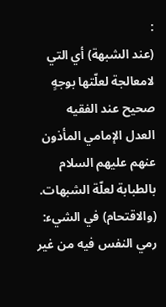:
(عند الشبهة) أي التي لامعالجة لعلّتها بوجهٍ صحيح عند الفقيه العدل الإمامي المأذون عنهم عليهم السلام بالطبابة لعلّة الشبهات. (والاقتحام) في الشيء: رمي النفس فيه من غير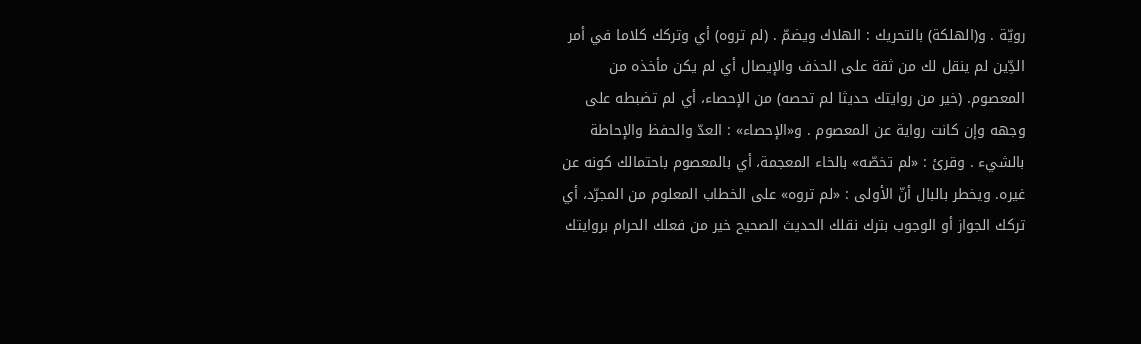رويّة . و(الهلكة) بالتحريك : الهلاك ويضمّ . (لم تروه) أي وتركك كلاما في أمر الدِّين لم ينقل لك من ثقة على الحذف والإيصال أي لم يكن مأخذه من المعصوم. (خير من روايتك حديثا لم تحصه) من الإحصاء، أي لم تضبطه على وجهه وإن كانت رواية عن المعصوم . و«الإحصاء» : العدّ والحفظ والإحاطة بالشيء . وقرئ : «لم تخصّه» بالخاء المعجمة، أي بالمعصوم باحتمالك كونه عن غيره. ويخطر بالبال أنّ الأولى : «لم تروه» على الخطاب المعلوم من المجرّد، أي تركك الجواز أو الوجوب بترك نقلك الحديث الصحيح خير من فعلك الحرام بروايتك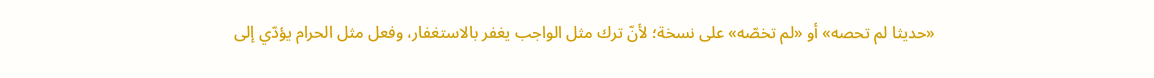«حديثا لم تحصه» أو «لم تخصّه» على نسخة؛ لأنّ ترك مثل الواجب يغفر بالاستغفار، وفعل مثل الحرام يؤدّي إلى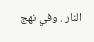النار . وفي نهج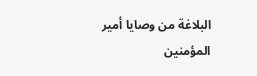البلاغة من وصايا أمير المؤمنين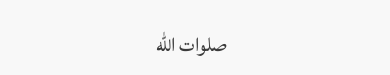صلوات اللّه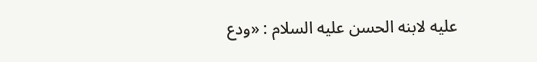عليه لابنه الحسن عليه السلام : «ودع